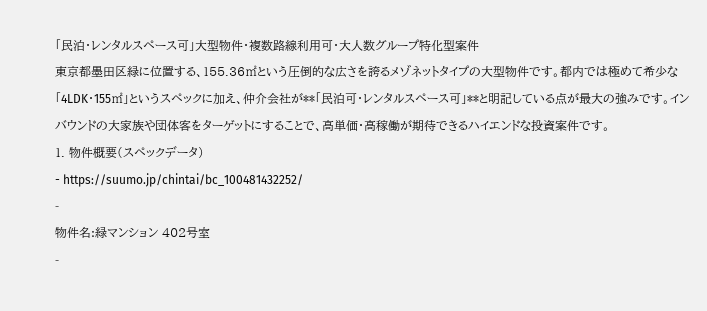「民泊・レンタルスペース可」大型物件・複数路線利用可・大人数グループ特化型案件
東京都墨田区緑に位置する、155.36㎡という圧倒的な広さを誇るメゾネットタイプの大型物件です。都内では極めて希少な「4LDK・155㎡」というスペックに加え、仲介会社が**「民泊可・レンタルスペース可」**と明記している点が最大の強みです。インバウンドの大家族や団体客をターゲットにすることで、高単価・高稼働が期待できるハイエンドな投資案件です。
1. 物件概要(スペックデータ)
- https://suumo.jp/chintai/bc_100481432252/
-
物件名:緑マンション 402号室
-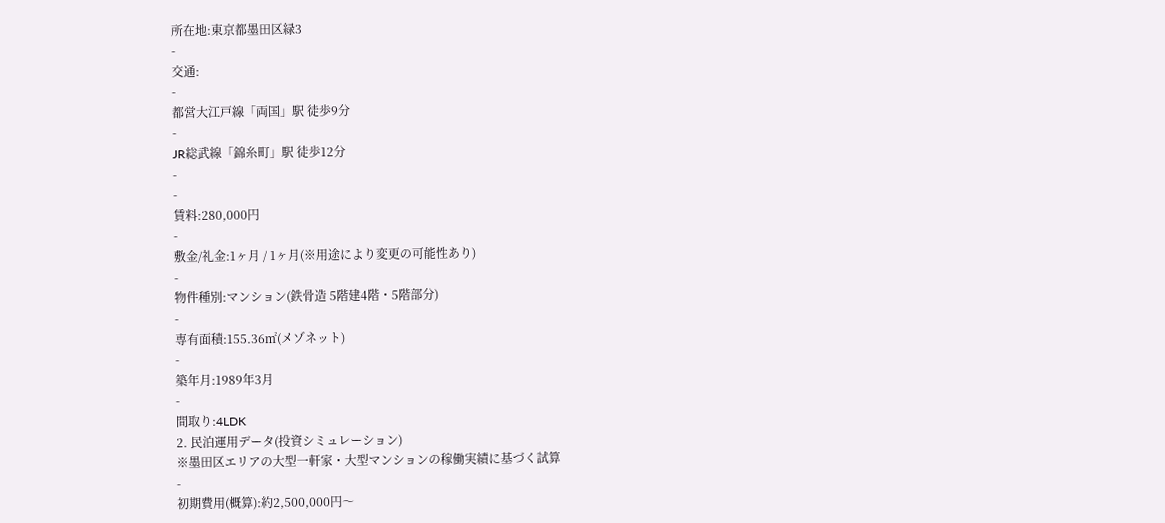所在地:東京都墨田区緑3
-
交通:
-
都営大江戸線「両国」駅 徒歩9分
-
JR総武線「錦糸町」駅 徒歩12分
-
-
賃料:280,000円
-
敷金/礼金:1ヶ月 / 1ヶ月(※用途により変更の可能性あり)
-
物件種別:マンション(鉄骨造 5階建4階・5階部分)
-
専有面積:155.36㎡(メゾネット)
-
築年月:1989年3月
-
間取り:4LDK
2. 民泊運用データ(投資シミュレーション)
※墨田区エリアの大型一軒家・大型マンションの稼働実績に基づく試算
-
初期費用(概算):約2,500,000円〜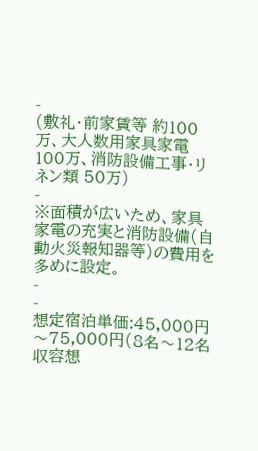-
(敷礼・前家賃等 約100万、大人数用家具家電 100万、消防設備工事・リネン類 50万)
-
※面積が広いため、家具家電の充実と消防設備(自動火災報知器等)の費用を多めに設定。
-
-
想定宿泊単価:45,000円〜75,000円(8名〜12名収容想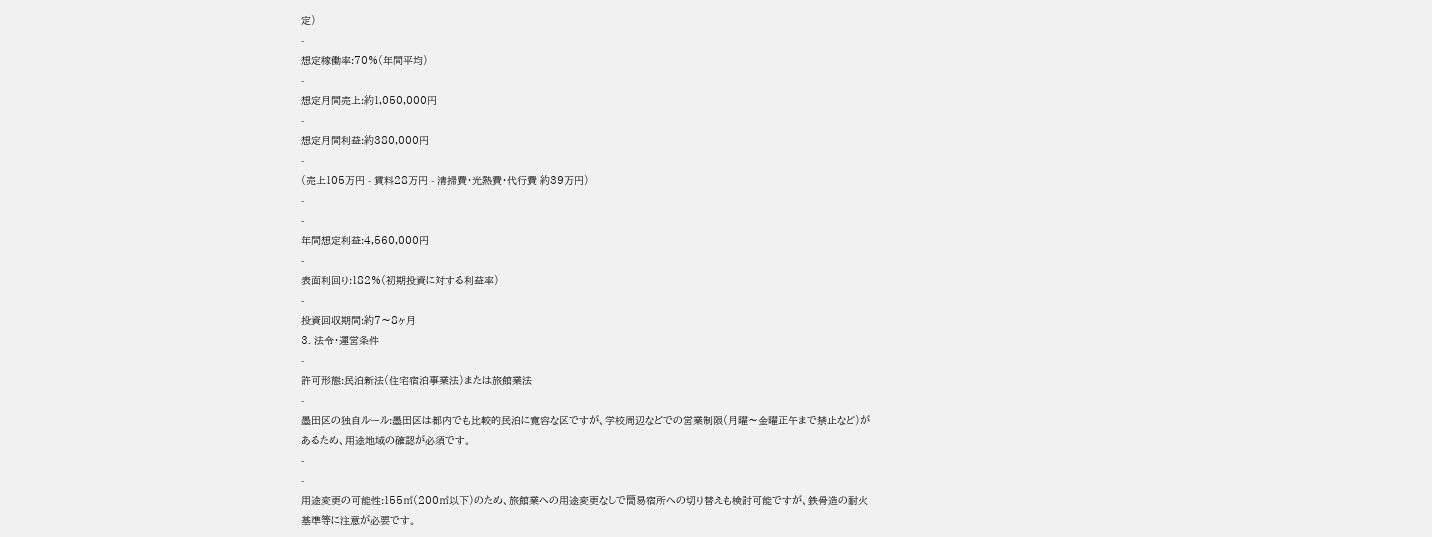定)
-
想定稼働率:70%(年間平均)
-
想定月間売上:約1,050,000円
-
想定月間利益:約380,000円
-
(売上105万円 - 賃料28万円 - 清掃費・光熱費・代行費 約39万円)
-
-
年間想定利益:4,560,000円
-
表面利回り:182%(初期投資に対する利益率)
-
投資回収期間:約7〜8ヶ月
3. 法令・運営条件
-
許可形態:民泊新法(住宅宿泊事業法)または旅館業法
-
墨田区の独自ルール:墨田区は都内でも比較的民泊に寛容な区ですが、学校周辺などでの営業制限(月曜〜金曜正午まで禁止など)があるため、用途地域の確認が必須です。
-
-
用途変更の可能性:155㎡(200㎡以下)のため、旅館業への用途変更なしで簡易宿所への切り替えも検討可能ですが、鉄骨造の耐火基準等に注意が必要です。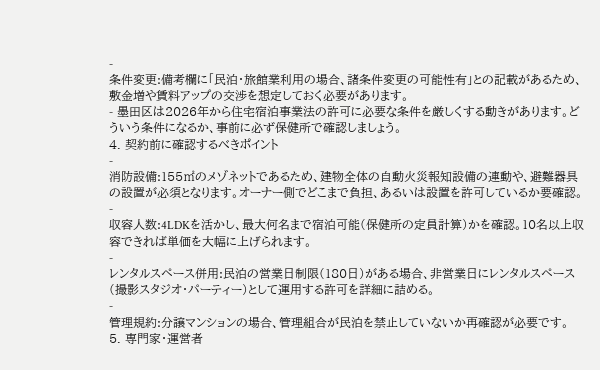-
条件変更:備考欄に「民泊・旅館業利用の場合、諸条件変更の可能性有」との記載があるため、敷金増や賃料アップの交渉を想定しておく必要があります。
- 墨田区は2026年から住宅宿泊事業法の許可に必要な条件を厳しくする動きがあります。どういう条件になるか、事前に必ず保健所で確認しましょう。
4. 契約前に確認するべきポイント
-
消防設備:155㎡のメゾネットであるため、建物全体の自動火災報知設備の連動や、避難器具の設置が必須となります。オーナー側でどこまで負担、あるいは設置を許可しているか要確認。
-
収容人数:4LDKを活かし、最大何名まで宿泊可能(保健所の定員計算)かを確認。10名以上収容できれば単価を大幅に上げられます。
-
レンタルスペース併用:民泊の営業日制限(180日)がある場合、非営業日にレンタルスペース(撮影スタジオ・パーティー)として運用する許可を詳細に詰める。
-
管理規約:分譲マンションの場合、管理組合が民泊を禁止していないか再確認が必要です。
5. 専門家・運営者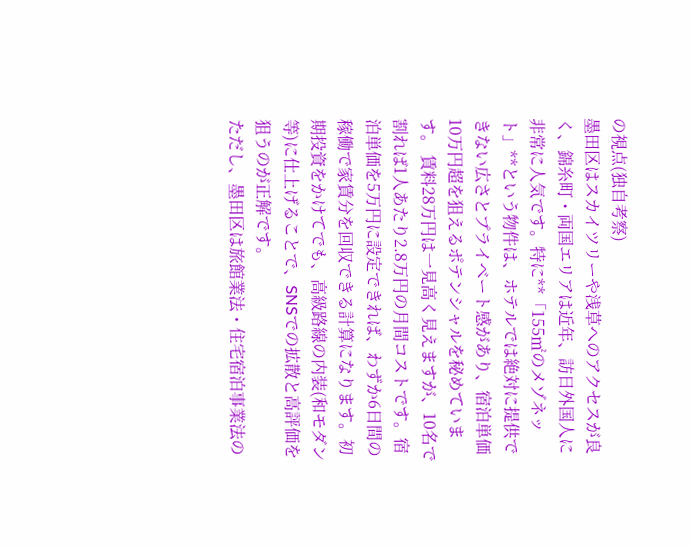の視点(独自考察)
墨田区はスカイツリーや浅草へのアクセスが良く、錦糸町・両国エリアは近年、訪日外国人に非常に人気です。特に**「155㎡のメゾネット」**という物件は、ホテルでは絶対に提供できない広さとプライベート感があり、宿泊単価10万円超を狙えるポテンシャルを秘めています。 賃料28万円は一見高く見えますが、10名で割れば1人あたり2.8万円の月間コストです。宿泊単価を5万円に設定できれば、わずか6日間の稼働で家賃分を回収できる計算になります。初期投資をかけてでも、高級路線の内装(和モダン等)に仕上げることで、SNSでの拡散と高評価を狙うのが正解です。
ただし、墨田区は旅館業法・住宅宿泊事業法の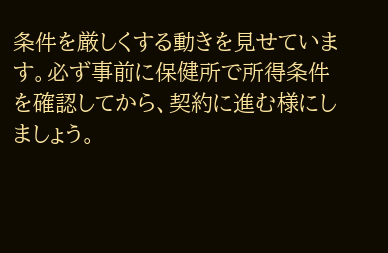条件を厳しくする動きを見せています。必ず事前に保健所で所得条件を確認してから、契約に進む様にしましょう。